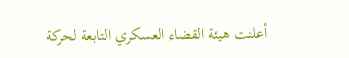أعلنت هيئة القضاء العسكري التابعة لحركة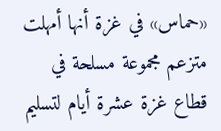«حماس» في غزة أنها أمهلت متزعم مجموعة مسلحة في قطاع غزة عشرة أيام لتسليم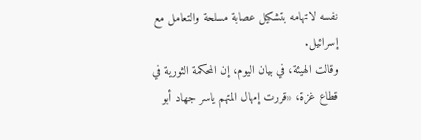نفسه لاتهامه بتشكيل عصابة مسلحة والتعامل مع إسرائيل.
وقالت الهيئة، في بيان اليوم، إن المحكمة الثورية في قطاع غزة، «قررت إمهال المتهم ياسر جهاد أبو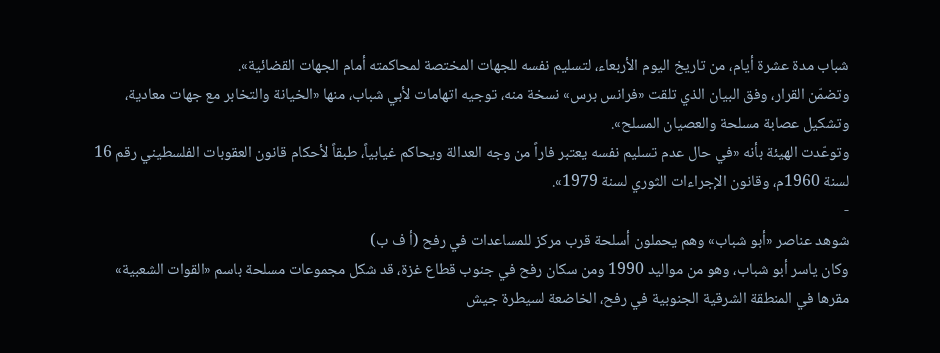شباب مدة عشرة أيام، من تاريخ اليوم الأربعاء، لتسليم نفسه للجهات المختصة لمحاكمته أمام الجهات القضائية».
وتضمّن القرار، وفق البيان الذي تلقت «فرانس برس» نسخة منه، توجيه اتهامات لأبي شباب، منها «الخيانة والتخابر مع جهات معادية، وتشكيل عصابة مسلحة والعصيان المسلح».
وتوعّدت الهيئة بأنه «في حال عدم تسليم نفسه يعتبر فاراً من وجه العدالة ويحاكم غيابياً، طبقاً لأحكام قانون العقوبات الفلسطيني رقم 16 لسنة 1960م، وقانون الإجراءات الثوري لسنة 1979».
-
شوهد عناصر «أبو شباب» وهم يحملون أسلحة قرب مركز للمساعدات في رفح (أ ف ب)
وكان ياسر أبو شباب، وهو من مواليد 1990 ومن سكان رفح في جنوب قطاع غزة، قد شكل مجموعات مسلحة باسم «القوات الشعبية» مقرها في المنطقة الشرقية الجنوبية في رفح، الخاضعة لسيطرة جيش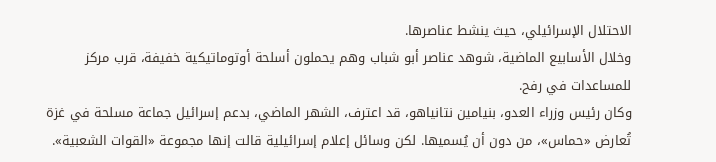الاحتلال الإسرائيلي، حيث ينشط عناصرها.
وخلال الأسابيع الماضية، شوهد عناصر أبو شباب وهم يحملون أسلحة أوتوماتيكية خفيفة، قرب مركز للمساعدات في رفح.
وكان رئيس وزراء العدو، بنيامين نتانياهو، قد اعترف، الشهر الماضي، بدعم إسرائيل جماعة مسلحة في غزة تُعارض «حماس»، من دون أن يُسميها. لكن وسائل إعلام إسرائيلية قالت إنها مجموعة «القوات الشعبية».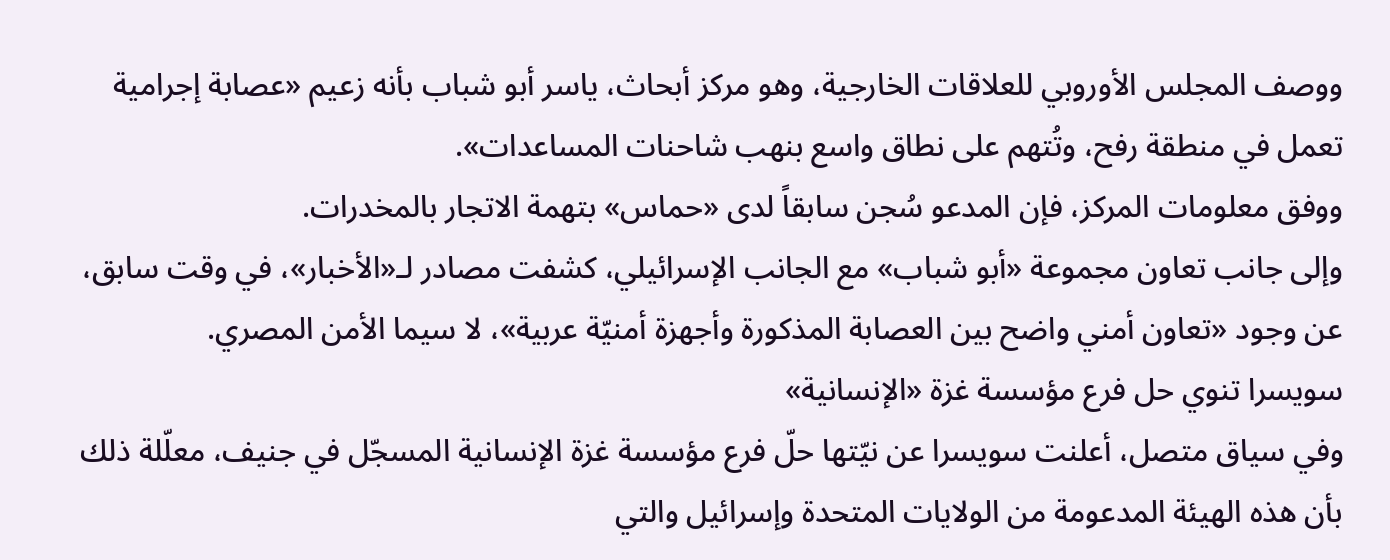ووصف المجلس الأوروبي للعلاقات الخارجية، وهو مركز أبحاث، ياسر أبو شباب بأنه زعيم «عصابة إجرامية تعمل في منطقة رفح، وتُتهم على نطاق واسع بنهب شاحنات المساعدات».
ووفق معلومات المركز، فإن المدعو سُجن سابقاً لدى «حماس» بتهمة الاتجار بالمخدرات.
وإلى جانب تعاون مجموعة «أبو شباب» مع الجانب الإسرائيلي، كشفت مصادر لـ«الأخبار»، في وقت سابق، عن وجود «تعاون أمني واضح بين العصابة المذكورة وأجهزة أمنيّة عربية»، لا سيما الأمن المصري.
سويسرا تنوي حل فرع مؤسسة غزة «الإنسانية»
وفي سياق متصل، أعلنت سويسرا عن نيّتها حلّ فرع مؤسسة غزة الإنسانية المسجّل في جنيف، معلّلة ذلك بأن هذه الهيئة المدعومة من الولايات المتحدة وإسرائيل والتي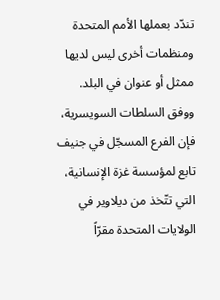تندّد بعملها الأمم المتحدة ومنظمات أخرى ليس لديها ممثل أو عنوان في البلد.
ووفق السلطات السويسرية، فإن الفرع المسجّل في جنيف تابع لمؤسسة غزة الإنسانية، التي تتّخذ من ديلاوير في الولايات المتحدة مقرّاً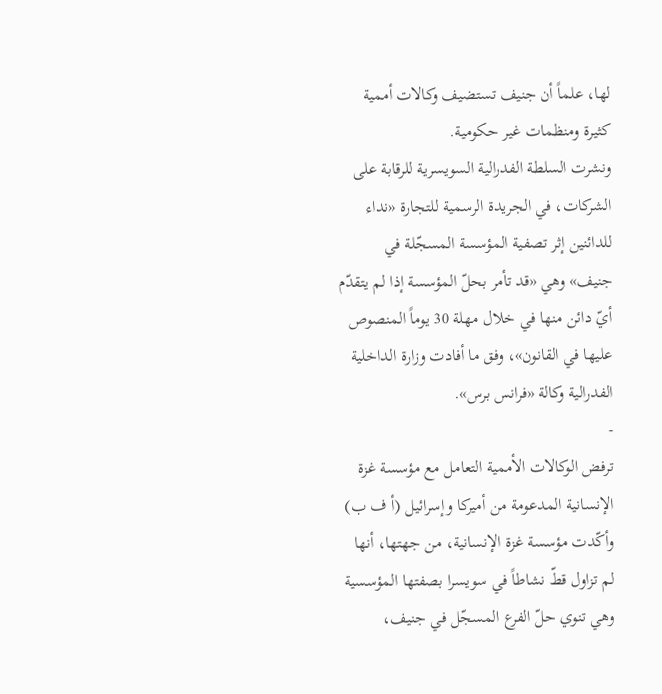لها، علماً أن جنيف تستضيف وكالات أممية كثيرة ومنظمات غير حكومية.
ونشرت السلطة الفدرالية السويسرية للرقابة على الشركات، في الجريدة الرسمية للتجارة «نداء للدائنين إثر تصفية المؤسسة المسجّلة في جنيف» وهي «قد تأمر بحلّ المؤسسة إذا لم يتقدّم أيّ دائن منها في خلال مهلة 30 يوماً المنصوص عليها في القانون»، وفق ما أفادت وزارة الداخلية الفدرالية وكالة «فرانس برس».
-
ترفض الوكالات الأممية التعامل مع مؤسسة غزة الإنسانية المدعومة من أميركا وإسرائيل (أ ف ب)
وأكّدت مؤسسة غزة الإنسانية، من جهتها، أنها لم تزاول قطّ نشاطاً في سويسرا بصفتها المؤسسية وهي تنوي حلّ الفرع المسجّل في جنيف،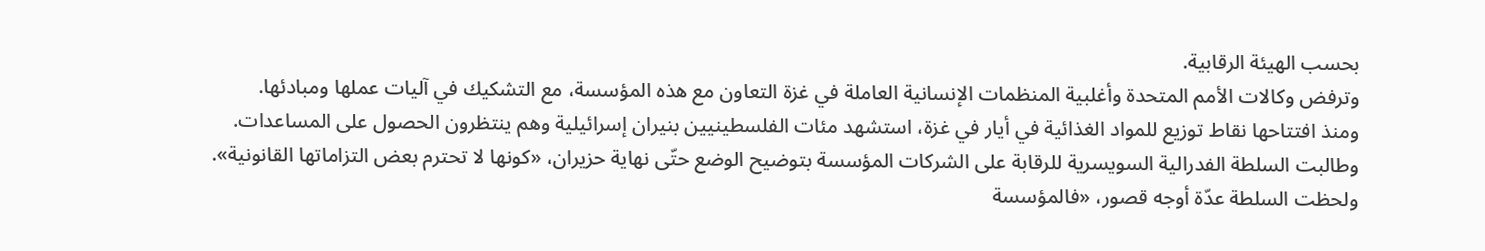بحسب الهيئة الرقابية.
وترفض وكالات الأمم المتحدة وأغلبية المنظمات الإنسانية العاملة في غزة التعاون مع هذه المؤسسة، مع التشكيك في آليات عملها ومبادئها.
ومنذ افتتاحها نقاط توزيع للمواد الغذائية في أيار في غزة، استشهد مئات الفلسطينيين بنيران إسرائيلية وهم ينتظرون الحصول على المساعدات.
وطالبت السلطة الفدرالية السويسرية للرقابة على الشركات المؤسسة بتوضيح الوضع حتّى نهاية حزيران، «كونها لا تحترم بعض التزاماتها القانونية».
ولحظت السلطة عدّة أوجه قصور، «فالمؤسسة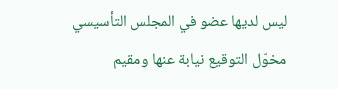ليس لديها عضو في المجلس التأسيسي مخوّل التوقيع نيابة عنها ومقيم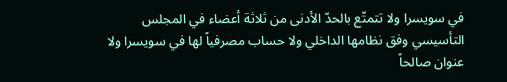في سويسرا ولا تتمتّع بالحدّ الأدنى من ثلاثة أعضاء في المجلس التأسيسي وفق نظامها الداخلي ولا حساب مصرفياً لها في سويسرا ولا عنوان صالحاً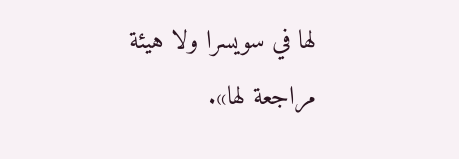لها في سويسرا ولا هيئة مراجعة لها».